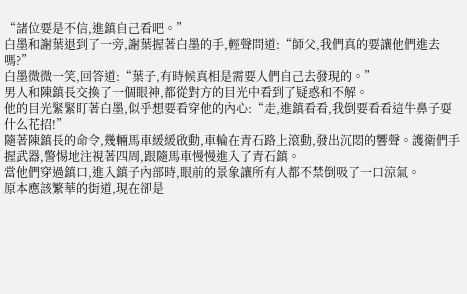“諸位要是不信,進鎮自己看吧。”
白墨和謝葉退到了一旁,謝葉握著白墨的手,輕聲問道:“師父,我們真的要讓他們進去嗎?”
白墨微微一笑,回答道:“葉子,有時候真相是需要人們自己去發現的。”
男人和陳鎮長交換了一個眼神,都從對方的目光中看到了疑惑和不解。
他的目光緊緊盯著白墨,似乎想要看穿他的內心:“走,進鎮看看,我倒要看看這牛鼻子耍什么花招!”
隨著陳鎮長的命令,幾輛馬車緩緩啟動,車輪在青石路上滾動,發出沉悶的響聲。護衛們手握武器,警惕地注視著四周,跟隨馬車慢慢進入了青石鎮。
當他們穿過鎮口,進入鎮子內部時,眼前的景象讓所有人都不禁倒吸了一口涼氣。
原本應該繁華的街道,現在卻是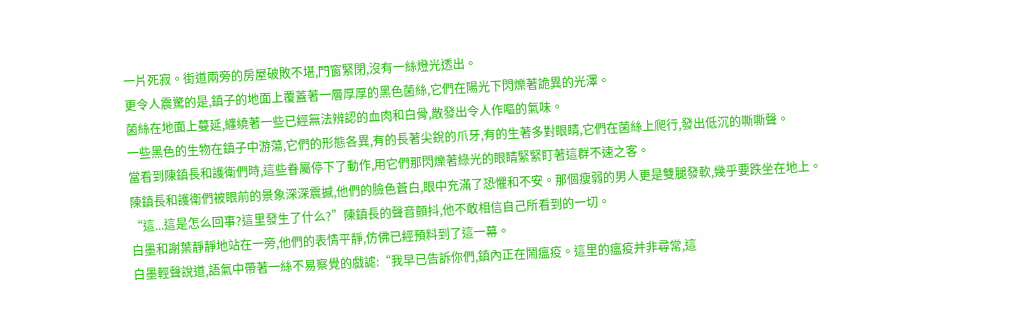一片死寂。街道兩旁的房屋破敗不堪,門窗緊閉,沒有一絲燈光透出。
更令人震驚的是,鎮子的地面上覆蓋著一層厚厚的黑色菌絲,它們在陽光下閃爍著詭異的光澤。
菌絲在地面上蔓延,纏繞著一些已經無法辨認的血肉和白骨,散發出令人作嘔的氣味。
一些黑色的生物在鎮子中游蕩,它們的形態各異,有的長著尖銳的爪牙,有的生著多對眼睛,它們在菌絲上爬行,發出低沉的嘶嘶聲。
當看到陳鎮長和護衛們時,這些眷屬停下了動作,用它們那閃爍著綠光的眼睛緊緊盯著這群不速之客。
陳鎮長和護衛們被眼前的景象深深震撼,他們的臉色蒼白,眼中充滿了恐懼和不安。那個瘦弱的男人更是雙腿發軟,幾乎要跌坐在地上。
“這...這是怎么回事?這里發生了什么?”陳鎮長的聲音顫抖,他不敢相信自己所看到的一切。
白墨和謝葉靜靜地站在一旁,他們的表情平靜,仿佛已經預料到了這一幕。
白墨輕聲說道,語氣中帶著一絲不易察覺的戲謔:“我早已告訴你們,鎮內正在鬧瘟疫。這里的瘟疫并非尋常,這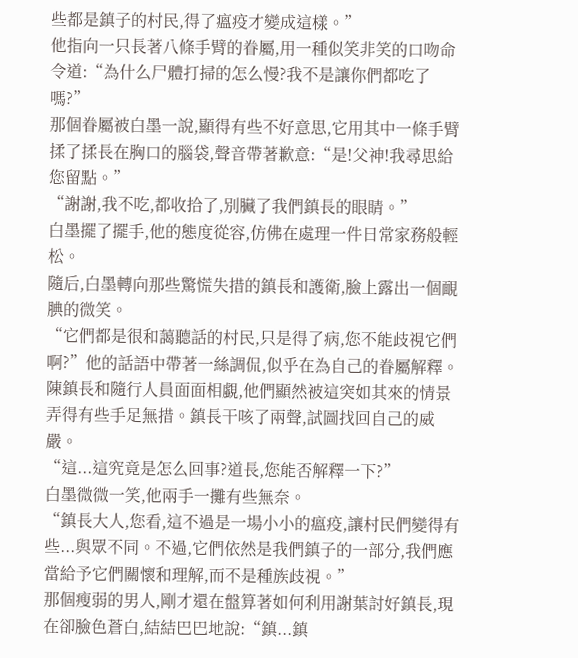些都是鎮子的村民,得了瘟疫才變成這樣。”
他指向一只長著八條手臂的眷屬,用一種似笑非笑的口吻命令道:“為什么尸體打掃的怎么慢?我不是讓你們都吃了嗎?”
那個眷屬被白墨一說,顯得有些不好意思,它用其中一條手臂揉了揉長在胸口的腦袋,聲音帶著歉意:“是!父神!我尋思給您留點。”
“謝謝,我不吃,都收拾了,別臟了我們鎮長的眼睛。”
白墨擺了擺手,他的態度從容,仿佛在處理一件日常家務般輕松。
隨后,白墨轉向那些驚慌失措的鎮長和護衛,臉上露出一個靦腆的微笑。
“它們都是很和藹聽話的村民,只是得了病,您不能歧視它們啊?”他的話語中帶著一絲調侃,似乎在為自己的眷屬解釋。
陳鎮長和隨行人員面面相覷,他們顯然被這突如其來的情景弄得有些手足無措。鎮長干咳了兩聲,試圖找回自己的威嚴。
“這...這究竟是怎么回事?道長,您能否解釋一下?”
白墨微微一笑,他兩手一攤有些無奈。
“鎮長大人,您看,這不過是一場小小的瘟疫,讓村民們變得有些...與眾不同。不過,它們依然是我們鎮子的一部分,我們應當給予它們關懷和理解,而不是種族歧視。”
那個瘦弱的男人,剛才還在盤算著如何利用謝葉討好鎮長,現在卻臉色蒼白,結結巴巴地說:“鎮...鎮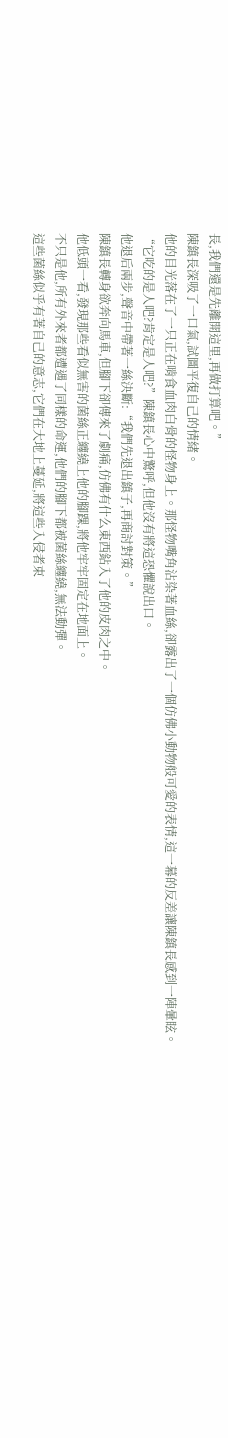長,我們還是先離開這里,再做打算吧。”
陳鎮長深吸了一口氣,試圖平復自己的情緒。
他的目光落在了一只正在啃食血肉白骨的怪物身上。那怪物嘴角沾染著血絲,卻露出了一個仿佛小動物般可愛的表情,這一幕的反差讓陳鎮長感到一陣暈眩。
“它吃的是人吧?肯定是人吧?”陳鎮長心中驚呼,但他沒有將這恐懼說出口。
他退后兩步,聲音中帶著一絲決斷:“我們先退出鎮子,再商討對策。”
陳鎮長轉身欲奔向馬車,但腳下卻傳來了劇痛,仿佛有什么東西鉆入了他的皮肉之中。
他低頭一看,發現那些看似無害的菌絲正纏繞上他的腳踝,將他牢牢固定在地面上。
不只是他,所有外來者都遭遇了同樣的命運,他們的腳下都被菌絲纏繞,無法動彈。
這些菌絲似乎有著自己的意志,它們在大地上蔓延,將這些入侵者束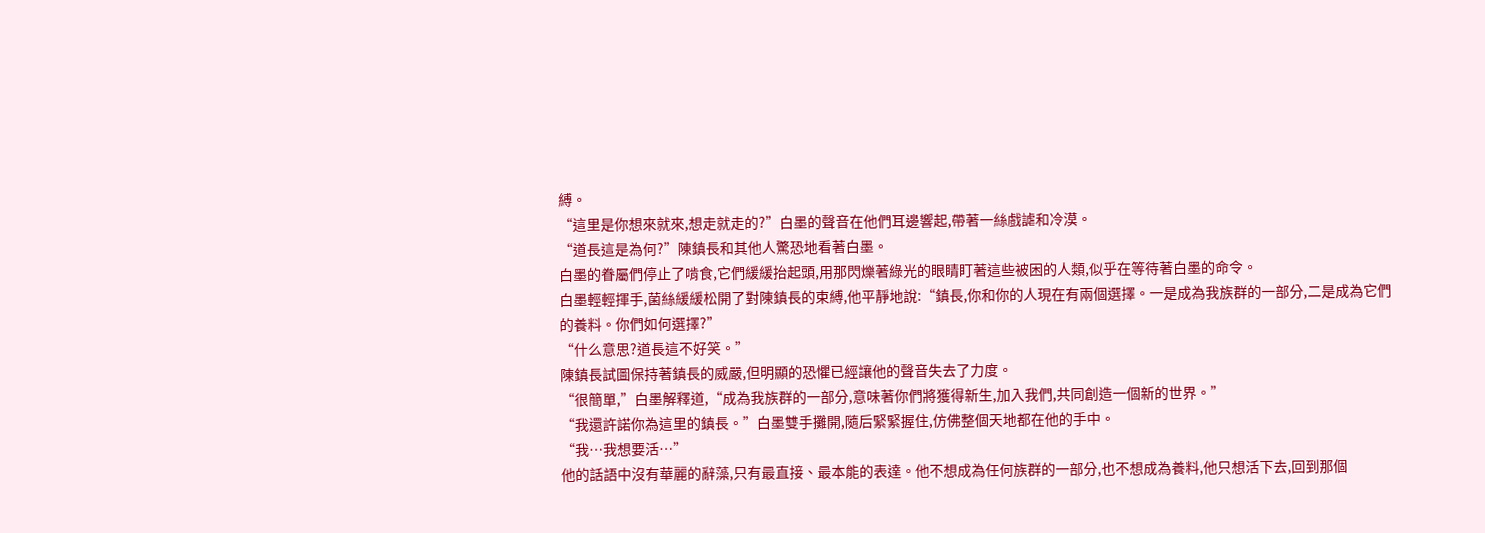縛。
“這里是你想來就來,想走就走的?”白墨的聲音在他們耳邊響起,帶著一絲戲謔和冷漠。
“道長這是為何?”陳鎮長和其他人驚恐地看著白墨。
白墨的眷屬們停止了啃食,它們緩緩抬起頭,用那閃爍著綠光的眼睛盯著這些被困的人類,似乎在等待著白墨的命令。
白墨輕輕揮手,菌絲緩緩松開了對陳鎮長的束縛,他平靜地說:“鎮長,你和你的人現在有兩個選擇。一是成為我族群的一部分,二是成為它們的養料。你們如何選擇?”
“什么意思?道長這不好笑。”
陳鎮長試圖保持著鎮長的威嚴,但明顯的恐懼已經讓他的聲音失去了力度。
“很簡單,”白墨解釋道,“成為我族群的一部分,意味著你們將獲得新生,加入我們,共同創造一個新的世界。”
“我還許諾你為這里的鎮長。”白墨雙手攤開,隨后緊緊握住,仿佛整個天地都在他的手中。
“我…我想要活…”
他的話語中沒有華麗的辭藻,只有最直接、最本能的表達。他不想成為任何族群的一部分,也不想成為養料,他只想活下去,回到那個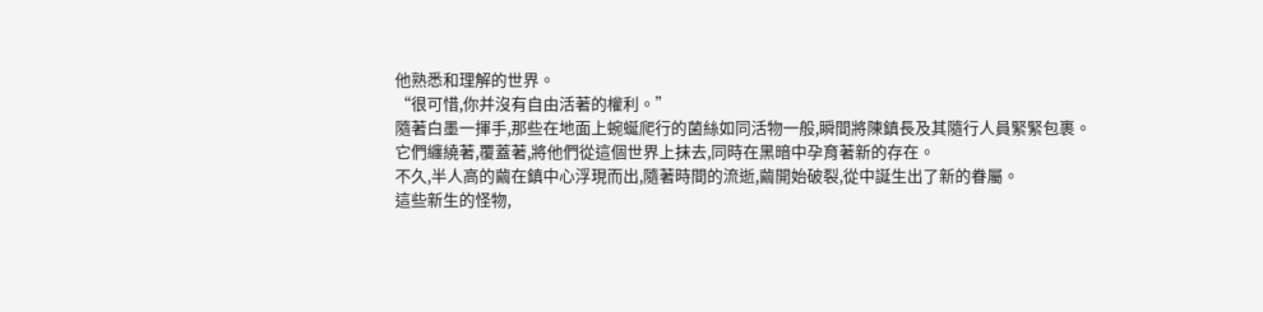他熟悉和理解的世界。
“很可惜,你并沒有自由活著的權利。”
隨著白墨一揮手,那些在地面上蜿蜒爬行的菌絲如同活物一般,瞬間將陳鎮長及其隨行人員緊緊包裹。
它們纏繞著,覆蓋著,將他們從這個世界上抹去,同時在黑暗中孕育著新的存在。
不久,半人高的繭在鎮中心浮現而出,隨著時間的流逝,繭開始破裂,從中誕生出了新的眷屬。
這些新生的怪物,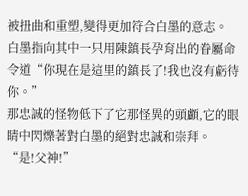被扭曲和重塑,變得更加符合白墨的意志。
白墨指向其中一只用陳鎮長孕育出的眷屬命令道“你現在是這里的鎮長了!我也沒有虧待你。”
那忠誠的怪物低下了它那怪異的頭顱,它的眼睛中閃爍著對白墨的絕對忠誠和崇拜。
“是!父神!”